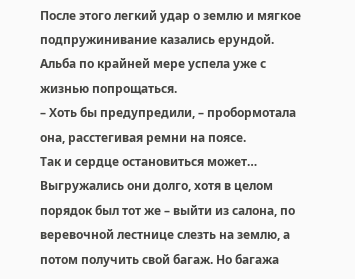После этого легкий удар о землю и мягкое подпружинивание казались ерундой. Альба по крайней мере успела уже с жизнью попрощаться.
– Хоть бы предупредили, – пробормотала она, расстегивая ремни на поясе.
Так и сердце остановиться может…
Выгружались они долго, хотя в целом порядок был тот же – выйти из салона, по веревочной лестнице слезть на землю, а потом получить свой багаж. Но багажа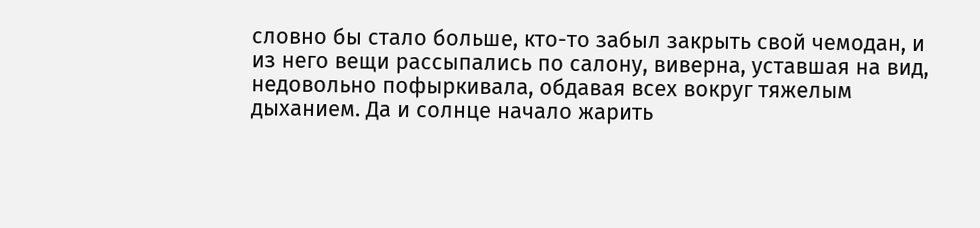словно бы стало больше, кто-то забыл закрыть свой чемодан, и из него вещи рассыпались по салону, виверна, уставшая на вид, недовольно пофыркивала, обдавая всех вокруг тяжелым дыханием. Да и солнце начало жарить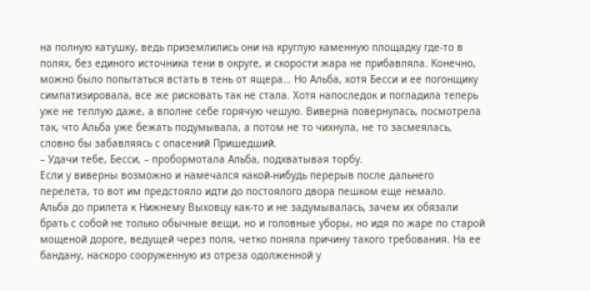на полную катушку, ведь приземлились они на круглую каменную площадку где-то в полях, без единого источника тени в округе, и скорости жара не прибавляла. Конечно, можно было попытаться встать в тень от ящера… Но Альба, хотя Бесси и ее погонщику симпатизировала, все же рисковать так не стала. Хотя напоследок и погладила теперь уже не теплую даже, а вполне себе горячую чешую. Виверна повернулась, посмотрела так, что Альба уже бежать подумывала, а потом не то чихнула, не то засмеялась, словно бы забавляясь с опасений Пришедший.
– Удачи тебе, Бесси, – пробормотала Альба, подхватывая торбу.
Если у виверны возможно и намечался какой-нибудь перерыв после дальнего перелета, то вот им предстояло идти до постоялого двора пешком еще немало.
Альба до прилета к Нижнему Выховцу как-то и не задумывалась, зачем их обязали брать с собой не только обычные вещи, но и головные уборы, но идя по жаре по старой мощеной дороге, ведущей через поля, четко поняла причину такого требования. На ее бандану, наскоро сооруженную из отреза одолженной у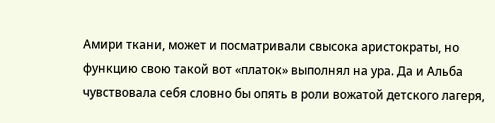Амири ткани, может и посматривали свысока аристократы, но функцию свою такой вот «платок» выполнял на ура. Да и Альба чувствовала себя словно бы опять в роли вожатой детского лагеря,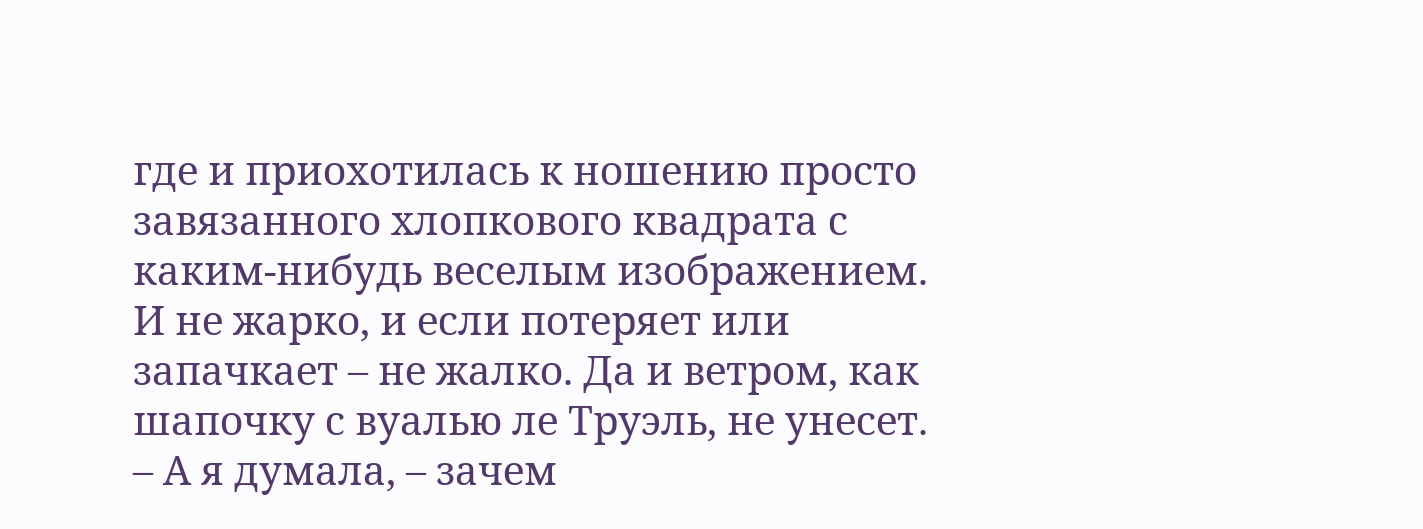где и приохотилась к ношению просто завязанного хлопкового квадрата с каким-нибудь веселым изображением. И не жарко, и если потеряет или запачкает – не жалко. Да и ветром, как шапочку с вуалью ле Труэль, не унесет.
– А я думала, – зачем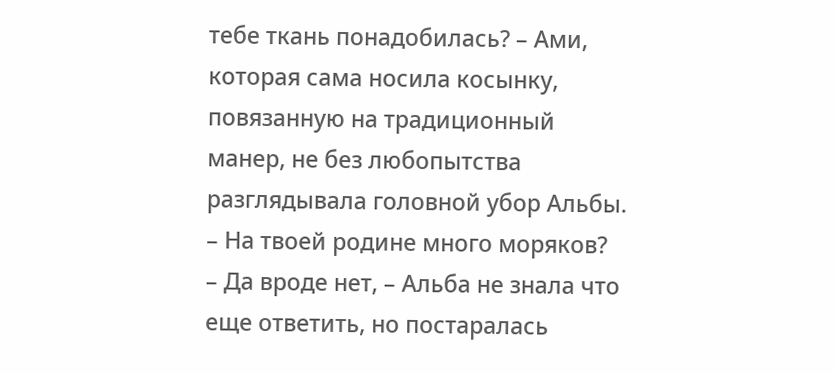тебе ткань понадобилась? – Ами, которая сама носила косынку, повязанную на традиционный манер, не без любопытства разглядывала головной убор Альбы. – На твоей родине много моряков?
– Да вроде нет, – Альба не знала что еще ответить, но постаралась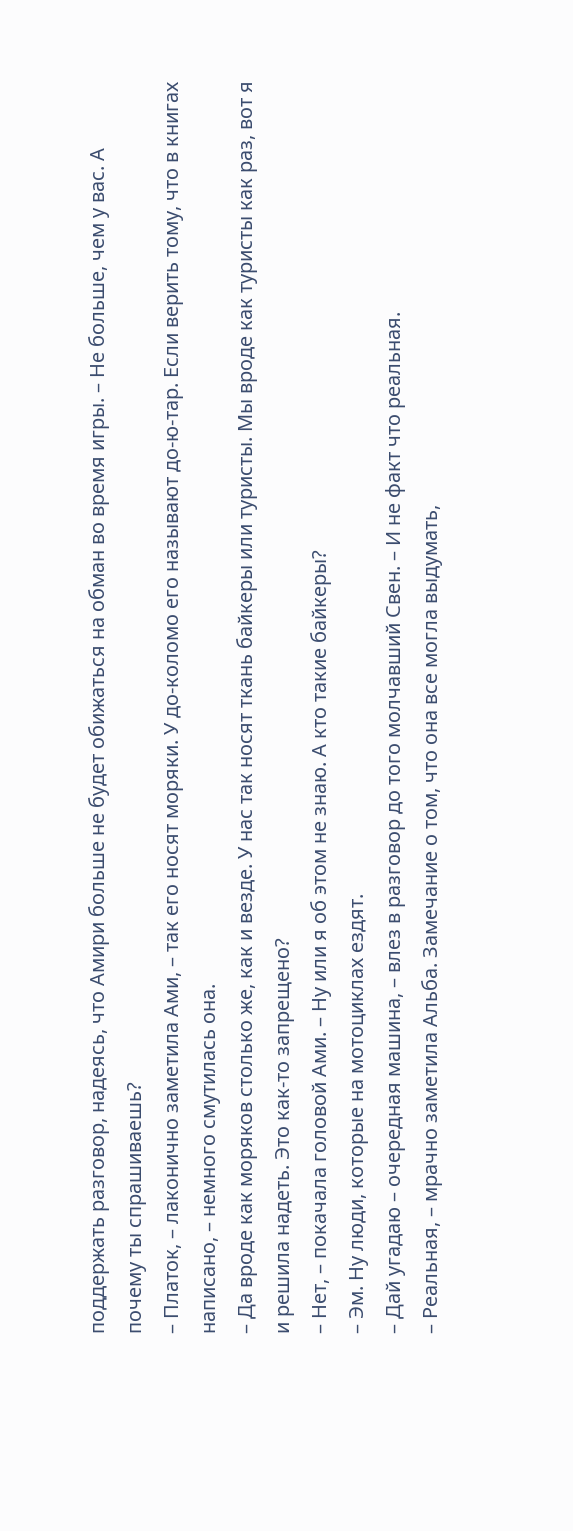поддержать разговор, надеясь, что Амири больше не будет обижаться на обман во время игры. – Не больше, чем у вас. А почему ты спрашиваешь?
– Платок, – лаконично заметила Ами, – так его носят моряки. У до-коломо его называют до-ю-тар. Если верить тому, что в книгах написано, – немного смутилась она.
– Да вроде как моряков столько же, как и везде. У нас так носят ткань байкеры или туристы. Мы вроде как туристы как раз, вот я и решила надеть. Это как-то запрещено?
– Нет, – покачала головой Ами. – Ну или я об этом не знаю. А кто такие байкеры?
– Эм. Ну люди, которые на мотоциклах ездят.
– Дай угадаю – очередная машина, – влез в разговор до того молчавший Свен. – И не факт что реальная.
– Реальная, – мрачно заметила Альба. Замечание о том, что она все могла выдумать,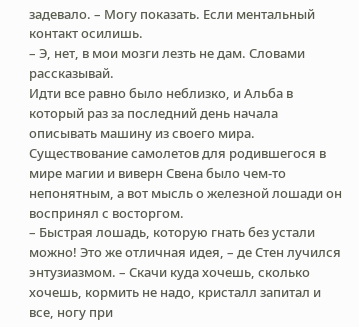задевало. – Могу показать. Если ментальный контакт осилишь.
– Э, нет, в мои мозги лезть не дам. Словами рассказывай.
Идти все равно было неблизко, и Альба в который раз за последний день начала описывать машину из своего мира. Существование самолетов для родившегося в мире магии и виверн Свена было чем-то непонятным, а вот мысль о железной лошади он воспринял с восторгом.
– Быстрая лошадь, которую гнать без устали можно! Это же отличная идея, – де Стен лучился энтузиазмом. – Скачи куда хочешь, сколько хочешь, кормить не надо, кристалл запитал и все, ногу при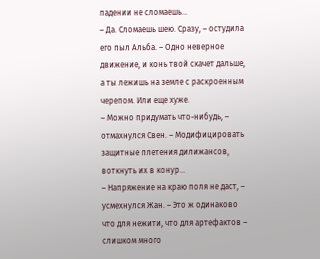падении не сломаешь…
– Да. Сломаешь шею. Сразу, – остудила его пыл Альба. – Одно неверное движение, и конь твой скачет дальше, а ты лежишь на земле с раскроенным черепом. Или еще хуже.
– Можно придумать что-нибудь, – отмахнулся Свен. – Модифицировать защитные плетения дилижансов, воткнуть их в конур…
– Напряжение на краю поля не даст, – усмехнулся Жан. – Это ж одинаково что для нежити, что для артефактов – слишком много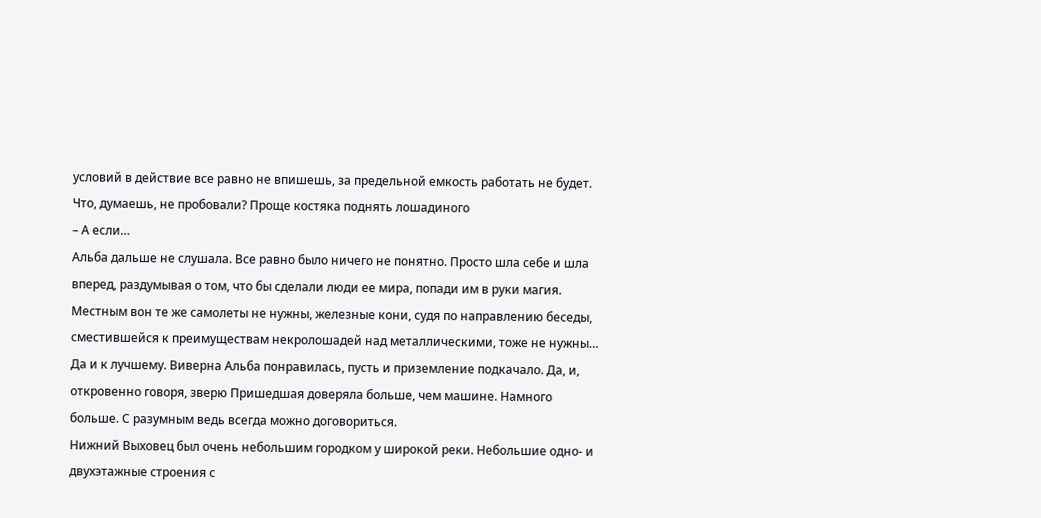условий в действие все равно не впишешь, за предельной емкость работать не будет. Что, думаешь, не пробовали? Проще костяка поднять лошадиного
– А если…
Альба дальше не слушала. Все равно было ничего не понятно. Просто шла себе и шла вперед, раздумывая о том, что бы сделали люди ее мира, попади им в руки магия. Местным вон те же самолеты не нужны, железные кони, судя по направлению беседы, сместившейся к преимуществам некролошадей над металлическими, тоже не нужны… Да и к лучшему. Виверна Альба понравилась, пусть и приземление подкачало. Да, и, откровенно говоря, зверю Пришедшая доверяла больше, чем машине. Намного больше. С разумным ведь всегда можно договориться.
Нижний Выховец был очень небольшим городком у широкой реки. Небольшие одно- и двухэтажные строения с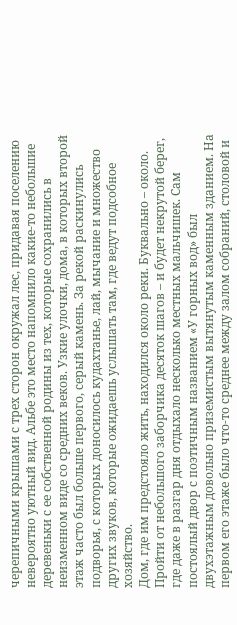черепичными крышами с трех сторон окружал лес, придавая поселению невероятно уютный вид. Альбе это место напомнило какие-то небольшие деревеньки с ее собственной родины из тех, которые сохранились в неизменном виде со средних веков. Узкие улочки, дома, в которых второй этаж часто был больше первого, серый камень. За рекой раскинулись подворья, с которых доносилось кудахтанье, лай, мычание и множество других звуков, которые ожидаешь услышать там, где ведут подсобное хозяйство.
Дом, где им предстояло жить, находился около реки. Буквально – около. Пройти от небольшого заборчика десяток шагов – и будет некрутой берег, где даже в разгар дня отдыхало несколько местных мальчишек. Сам постоялый двор с поэтичным названием «У горных вод» был двухэтажным довольно приземистым вытянутым каменным зданием. На первом его этаже было что-то среднее между залом собраний, столовой и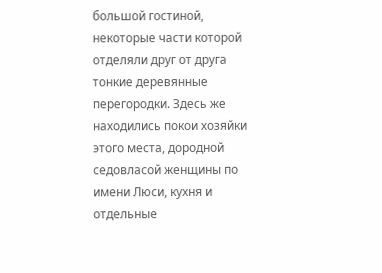большой гостиной, некоторые части которой отделяли друг от друга тонкие деревянные перегородки. Здесь же находились покои хозяйки этого места, дородной седовласой женщины по имени Люси, кухня и отдельные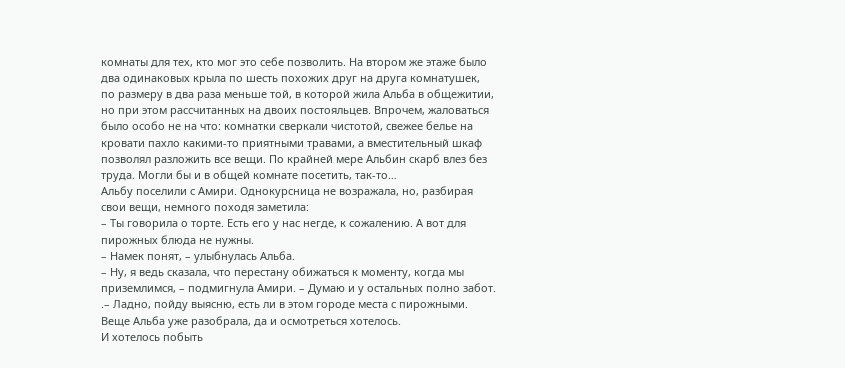комнаты для тех, кто мог это себе позволить. На втором же этаже было два одинаковых крыла по шесть похожих друг на друга комнатушек, по размеру в два раза меньше той, в которой жила Альба в общежитии, но при этом рассчитанных на двоих постояльцев. Впрочем, жаловаться было особо не на что: комнатки сверкали чистотой, свежее белье на кровати пахло какими-то приятными травами, а вместительный шкаф позволял разложить все вещи. По крайней мере Альбин скарб влез без труда. Могли бы и в общей комнате посетить, так-то…
Альбу поселили с Амири. Однокурсница не возражала, но, разбирая свои вещи, немного походя заметила:
– Ты говорила о торте. Есть его у нас негде, к сожалению. А вот для пирожных блюда не нужны.
– Намек понят, – улыбнулась Альба.
– Ну, я ведь сказала, что перестану обижаться к моменту, когда мы приземлимся, – подмигнула Амири. – Думаю и у остальных полно забот.
.– Ладно, пойду выясню, есть ли в этом городе места с пирожными.
Веще Альба уже разобрала, да и осмотреться хотелось.
И хотелось побыть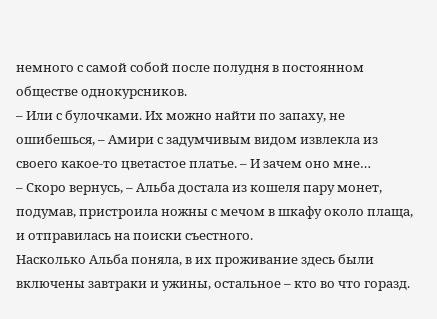немного с самой собой после полудня в постоянном обществе однокурсников.
– Или с булочками. Их можно найти по запаху, не ошибешься, – Амири с задумчивым видом извлекла из своего какое-то цветастое платье. – И зачем оно мне…
– Скоро вернусь, – Альба достала из кошеля пару монет, подумав, пристроила ножны с мечом в шкафу около плаща, и отправилась на поиски съестного.
Насколько Альба поняла, в их проживание здесь были включены завтраки и ужины, остальное – кто во что горазд.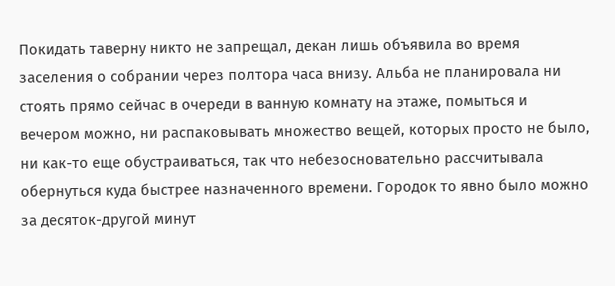Покидать таверну никто не запрещал, декан лишь объявила во время заселения о собрании через полтора часа внизу. Альба не планировала ни стоять прямо сейчас в очереди в ванную комнату на этаже, помыться и вечером можно, ни распаковывать множество вещей, которых просто не было, ни как-то еще обустраиваться, так что небезосновательно рассчитывала обернуться куда быстрее назначенного времени. Городок то явно было можно за десяток-другой минут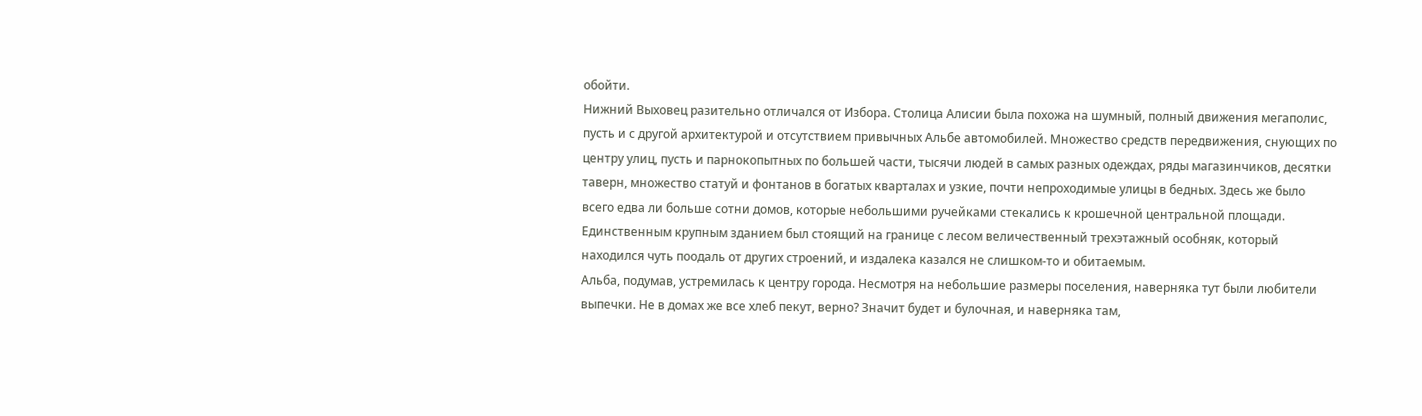обойти.
Нижний Выховец разительно отличался от Избора. Столица Алисии была похожа на шумный, полный движения мегаполис, пусть и с другой архитектурой и отсутствием привычных Альбе автомобилей. Множество средств передвижения, снующих по центру улиц, пусть и парнокопытных по большей части, тысячи людей в самых разных одеждах, ряды магазинчиков, десятки таверн, множество статуй и фонтанов в богатых кварталах и узкие, почти непроходимые улицы в бедных. Здесь же было всего едва ли больше сотни домов, которые небольшими ручейками стекались к крошечной центральной площади. Единственным крупным зданием был стоящий на границе с лесом величественный трехэтажный особняк, который находился чуть поодаль от других строений, и издалека казался не слишком-то и обитаемым.
Альба, подумав, устремилась к центру города. Несмотря на небольшие размеры поселения, наверняка тут были любители выпечки. Не в домах же все хлеб пекут, верно? Значит будет и булочная, и наверняка там,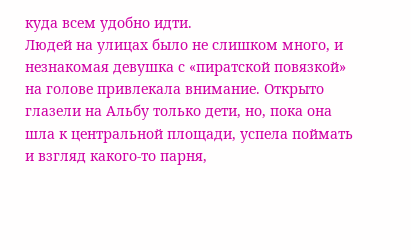куда всем удобно идти.
Людей на улицах было не слишком много, и незнакомая девушка с «пиратской повязкой» на голове привлекала внимание. Открыто глазели на Альбу только дети, но, пока она шла к центральной площади, успела поймать и взгляд какого-то парня,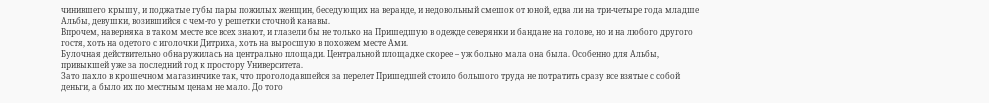чинившего крышу, и поджатые губы пары пожилых женщин, беседующих на веранде, и недовольный смешок от юной, едва ли на три-четыре года младше Альбы, девушки, возившийся с чем-то у решетки сточной канавы.
Впрочем, наверняка в таком месте все всех знают, и глазели бы не только на Пришедшую в одежде северянки и бандане на голове, но и на любого другого гостя, хоть на одетого с иголочки Дитриха, хоть на выросшую в похожем месте Ами.
Булочная действительно обнаружилась на центрально площади. Центральной площадке скорее – уж больно мала она была. Особенно для Альбы, привыкшей уже за последний год к простору Университета.
Зато пахло в крошечном магазинчике так, что проголодавшейся за перелет Пришедшей стоило большого труда не потратить сразу все взятые с собой деньги, а было их по местным ценам не мало. До того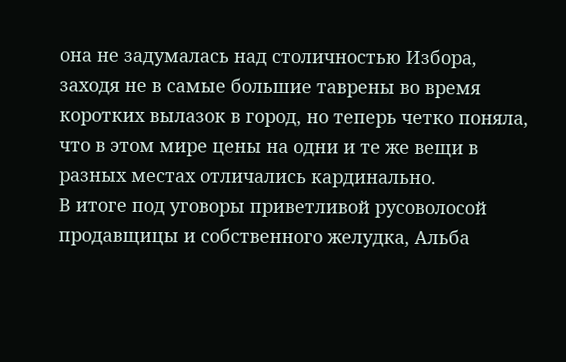она не задумалась над столичностью Избора, заходя не в самые большие таврены во время коротких вылазок в город, но теперь четко поняла, что в этом мире цены на одни и те же вещи в разных местах отличались кардинально.
В итоге под уговоры приветливой русоволосой продавщицы и собственного желудка, Альба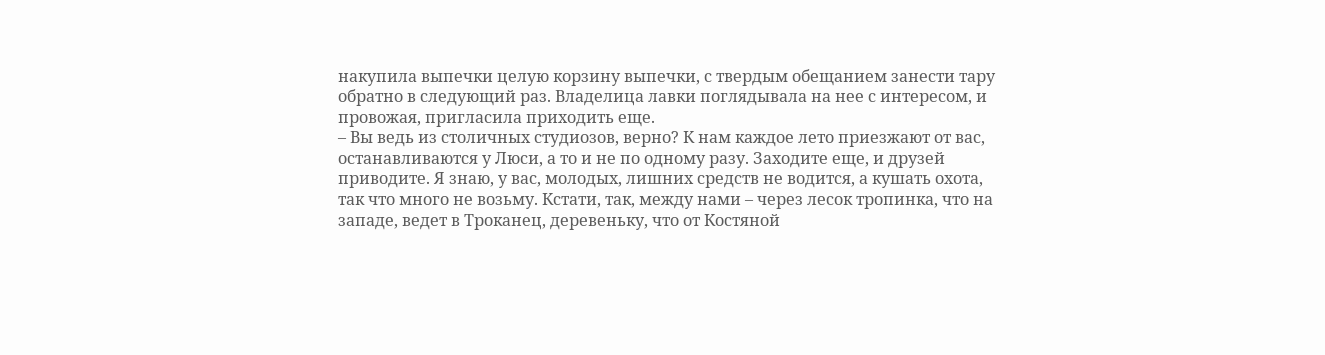накупила выпечки целую корзину выпечки, с твердым обещанием занести тару обратно в следующий раз. Владелица лавки поглядывала на нее с интересом, и провожая, пригласила приходить еще.
– Вы ведь из столичных студиозов, верно? К нам каждое лето приезжают от вас, останавливаются у Люси, а то и не по одному разу. Заходите еще, и друзей приводите. Я знаю, у вас, молодых, лишних средств не водится, а кушать охота, так что много не возьму. Кстати, так, между нами – через лесок тропинка, что на западе, ведет в Троканец, деревеньку, что от Костяной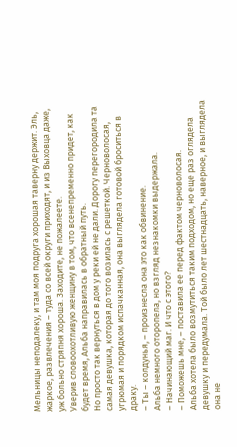Мельницы неподалеку, и там моя подруга хорошая таверну держит. Эль, жаркое, развлечения – туда со всей округи приходят, и из Выховца даже, уж больно стряпня хороша. Заходите, не пожалеете.
Уверив словоохотливую женщину в том, что всенепременно придет, как будет время, Альба направилась в обратный путь.
Но просто так вернуться в дом у реки ей не дали. Дорогу перегородила та самая девушка, которая до того возилась с решеткой. Черноволосая, угрюмая и порядком испачканная, она выглядела готовой броситься в драку.
– Ты – колдунья, – произнесла она это как обвинение.
Альба немного оторопела, но взгляд незнакомки выдержала.
– Начинающий маг. И что с этого?
– Поможешь мне, – поставила ее перед фактом черноволосая.
Альба хотела было возмутиться таким подходом, но еще раз оглядела девушку и передумала. Той было лет шестнадцать, наверное, и выглядела она не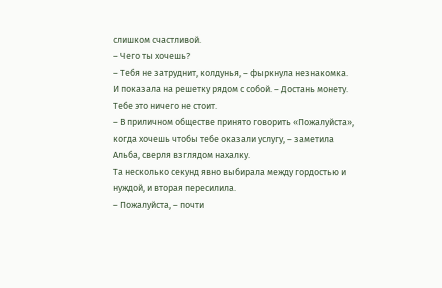слишком счастливой.
– Чего ты хочешь?
– Тебя не затруднит, колдунья, – фыркнула незнакомка. И показала на решетку рядом с собой. – Достань монету. Тебе это ничего не стоит.
– В приличном обществе принято говорить «Пожалуйста», когда хочешь чтобы тебе оказали услугу, – заметила Альба, сверля взглядом нахалку.
Та несколько секунд явно выбирала между гордостью и нуждой, и вторая пересилила.
– Пожалуйста, – почти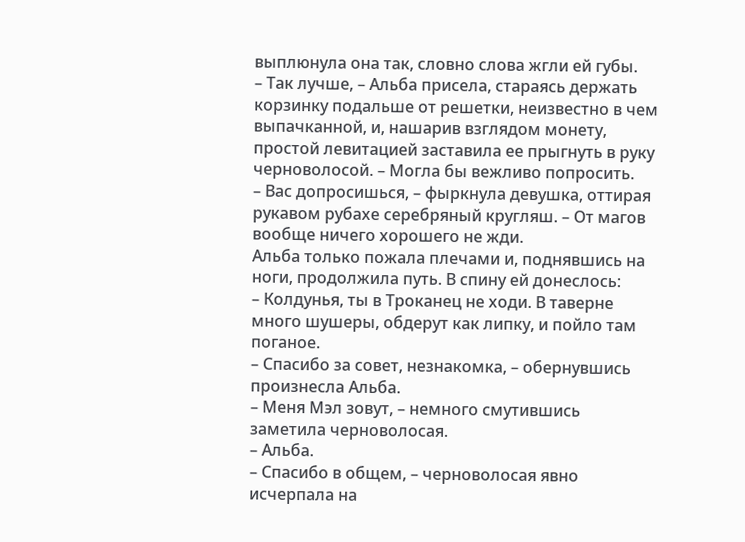выплюнула она так, словно слова жгли ей губы.
– Так лучше, – Альба присела, стараясь держать корзинку подальше от решетки, неизвестно в чем выпачканной, и, нашарив взглядом монету, простой левитацией заставила ее прыгнуть в руку черноволосой. – Могла бы вежливо попросить.
– Вас допросишься, – фыркнула девушка, оттирая рукавом рубахе серебряный кругляш. – От магов вообще ничего хорошего не жди.
Альба только пожала плечами и, поднявшись на ноги, продолжила путь. В спину ей донеслось:
– Колдунья, ты в Троканец не ходи. В таверне много шушеры, обдерут как липку, и пойло там поганое.
– Спасибо за совет, незнакомка, – обернувшись произнесла Альба.
– Меня Мэл зовут, – немного смутившись заметила черноволосая.
– Альба.
– Спасибо в общем, – черноволосая явно исчерпала на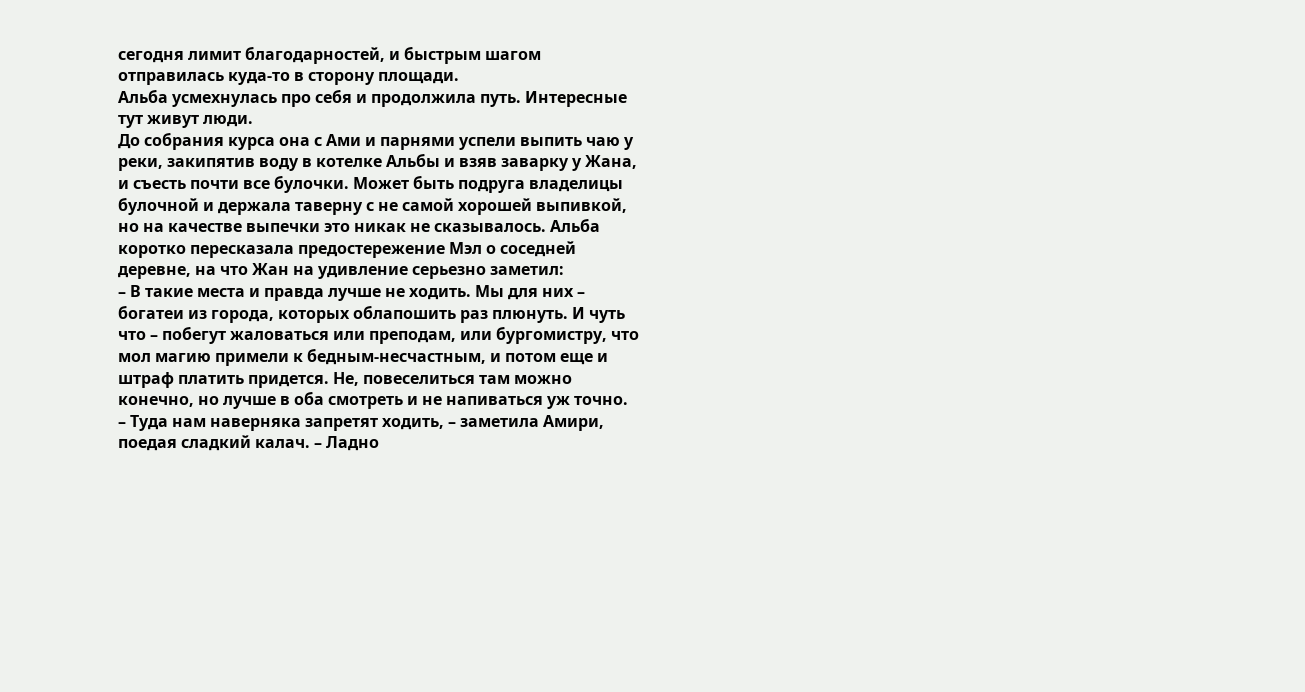сегодня лимит благодарностей, и быстрым шагом отправилась куда-то в сторону площади.
Альба усмехнулась про себя и продолжила путь. Интересные тут живут люди.
До собрания курса она с Ами и парнями успели выпить чаю у реки, закипятив воду в котелке Альбы и взяв заварку у Жана, и съесть почти все булочки. Может быть подруга владелицы булочной и держала таверну с не самой хорошей выпивкой, но на качестве выпечки это никак не сказывалось. Альба коротко пересказала предостережение Мэл о соседней деревне, на что Жан на удивление серьезно заметил:
– В такие места и правда лучше не ходить. Мы для них – богатеи из города, которых облапошить раз плюнуть. И чуть что – побегут жаловаться или преподам, или бургомистру, что мол магию примели к бедным-несчастным, и потом еще и штраф платить придется. Не, повеселиться там можно конечно, но лучше в оба смотреть и не напиваться уж точно.
– Туда нам наверняка запретят ходить, – заметила Амири, поедая сладкий калач. – Ладно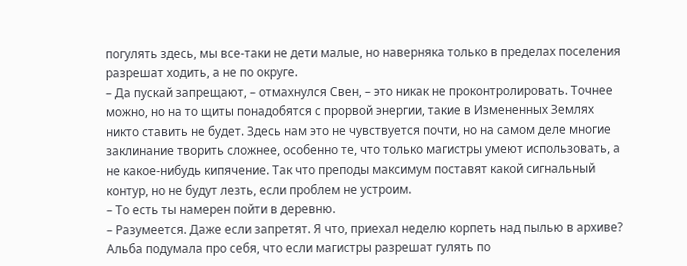погулять здесь, мы все-таки не дети малые, но наверняка только в пределах поселения разрешат ходить, а не по округе.
– Да пускай запрещают, – отмахнулся Свен, – это никак не проконтролировать. Точнее можно, но на то щиты понадобятся с прорвой энергии, такие в Измененных Землях никто ставить не будет. Здесь нам это не чувствуется почти, но на самом деле многие заклинание творить сложнее, особенно те, что только магистры умеют использовать, а не какое-нибудь кипячение. Так что преподы максимум поставят какой сигнальный контур, но не будут лезть, если проблем не устроим.
– То есть ты намерен пойти в деревню.
– Разумеется. Даже если запретят. Я что, приехал неделю корпеть над пылью в архиве?
Альба подумала про себя, что если магистры разрешат гулять по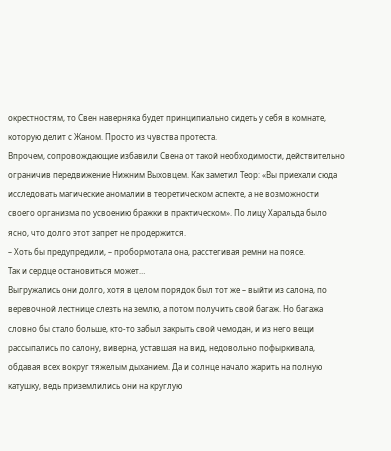окрестностям, то Свен наверняка будет принципиально сидеть у себя в комнате, которую делит с Жаном. Просто из чувства протеста.
Впрочем, сопровождающие избавили Свена от такой необходимости, действительно ограничив передвижение Нижним Выховцем. Как заметил Теор: «Вы приехали сюда исследовать магические аномалии в теоретическом аспекте, а не возможности своего организма по усвоению бражки в практическом». По лицу Харальда было ясно, что долго этот запрет не продержится.
– Хоть бы предупредили, – пробормотала она, расстегивая ремни на поясе.
Так и сердце остановиться может…
Выгружались они долго, хотя в целом порядок был тот же – выйти из салона, по веревочной лестнице слезть на землю, а потом получить свой багаж. Но багажа словно бы стало больше, кто-то забыл закрыть свой чемодан, и из него вещи рассыпались по салону, виверна, уставшая на вид, недовольно пофыркивала, обдавая всех вокруг тяжелым дыханием. Да и солнце начало жарить на полную катушку, ведь приземлились они на круглую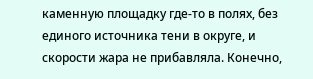каменную площадку где-то в полях, без единого источника тени в округе, и скорости жара не прибавляла. Конечно,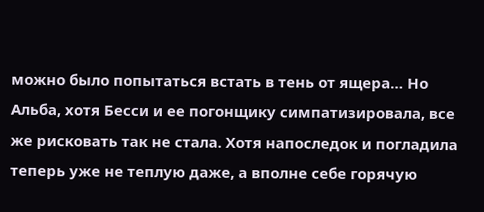можно было попытаться встать в тень от ящера… Но Альба, хотя Бесси и ее погонщику симпатизировала, все же рисковать так не стала. Хотя напоследок и погладила теперь уже не теплую даже, а вполне себе горячую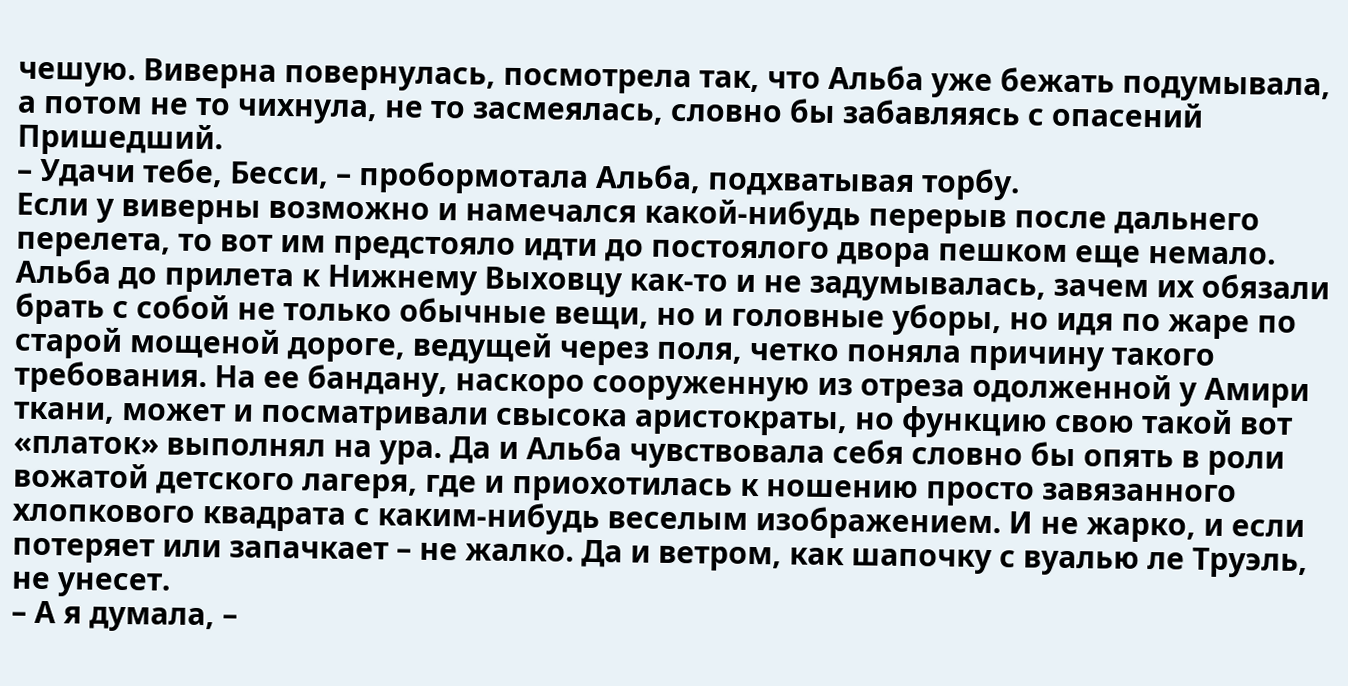чешую. Виверна повернулась, посмотрела так, что Альба уже бежать подумывала, а потом не то чихнула, не то засмеялась, словно бы забавляясь с опасений Пришедший.
– Удачи тебе, Бесси, – пробормотала Альба, подхватывая торбу.
Если у виверны возможно и намечался какой-нибудь перерыв после дальнего перелета, то вот им предстояло идти до постоялого двора пешком еще немало.
Альба до прилета к Нижнему Выховцу как-то и не задумывалась, зачем их обязали брать с собой не только обычные вещи, но и головные уборы, но идя по жаре по старой мощеной дороге, ведущей через поля, четко поняла причину такого требования. На ее бандану, наскоро сооруженную из отреза одолженной у Амири ткани, может и посматривали свысока аристократы, но функцию свою такой вот «платок» выполнял на ура. Да и Альба чувствовала себя словно бы опять в роли вожатой детского лагеря, где и приохотилась к ношению просто завязанного хлопкового квадрата с каким-нибудь веселым изображением. И не жарко, и если потеряет или запачкает – не жалко. Да и ветром, как шапочку с вуалью ле Труэль, не унесет.
– А я думала, –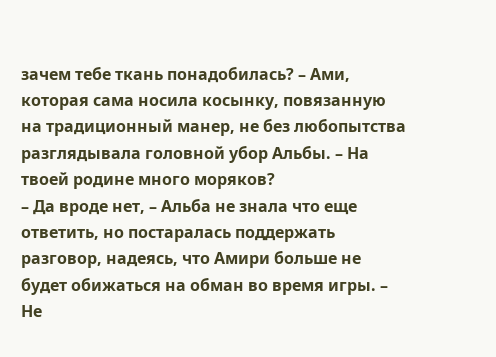зачем тебе ткань понадобилась? – Ами, которая сама носила косынку, повязанную на традиционный манер, не без любопытства разглядывала головной убор Альбы. – На твоей родине много моряков?
– Да вроде нет, – Альба не знала что еще ответить, но постаралась поддержать разговор, надеясь, что Амири больше не будет обижаться на обман во время игры. – Не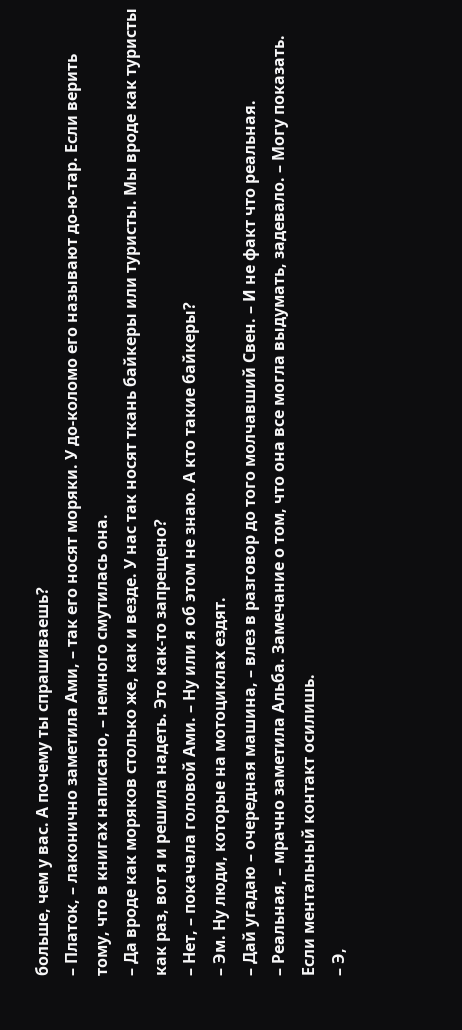больше, чем у вас. А почему ты спрашиваешь?
– Платок, – лаконично заметила Ами, – так его носят моряки. У до-коломо его называют до-ю-тар. Если верить тому, что в книгах написано, – немного смутилась она.
– Да вроде как моряков столько же, как и везде. У нас так носят ткань байкеры или туристы. Мы вроде как туристы как раз, вот я и решила надеть. Это как-то запрещено?
– Нет, – покачала головой Ами. – Ну или я об этом не знаю. А кто такие байкеры?
– Эм. Ну люди, которые на мотоциклах ездят.
– Дай угадаю – очередная машина, – влез в разговор до того молчавший Свен. – И не факт что реальная.
– Реальная, – мрачно заметила Альба. Замечание о том, что она все могла выдумать, задевало. – Могу показать. Если ментальный контакт осилишь.
– Э,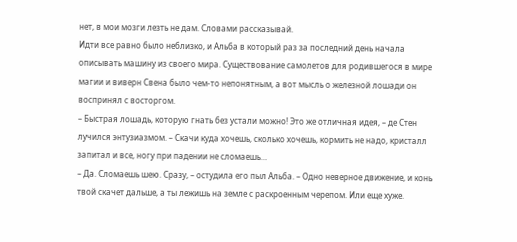нет, в мои мозги лезть не дам. Словами рассказывай.
Идти все равно было неблизко, и Альба в который раз за последний день начала описывать машину из своего мира. Существование самолетов для родившегося в мире магии и виверн Свена было чем-то непонятным, а вот мысль о железной лошади он воспринял с восторгом.
– Быстрая лошадь, которую гнать без устали можно! Это же отличная идея, – де Стен лучился энтузиазмом. – Скачи куда хочешь, сколько хочешь, кормить не надо, кристалл запитал и все, ногу при падении не сломаешь…
– Да. Сломаешь шею. Сразу, – остудила его пыл Альба. – Одно неверное движение, и конь твой скачет дальше, а ты лежишь на земле с раскроенным черепом. Или еще хуже.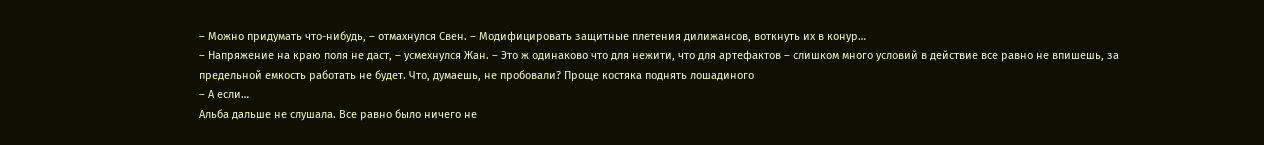– Можно придумать что-нибудь, – отмахнулся Свен. – Модифицировать защитные плетения дилижансов, воткнуть их в конур…
– Напряжение на краю поля не даст, – усмехнулся Жан. – Это ж одинаково что для нежити, что для артефактов – слишком много условий в действие все равно не впишешь, за предельной емкость работать не будет. Что, думаешь, не пробовали? Проще костяка поднять лошадиного
– А если…
Альба дальше не слушала. Все равно было ничего не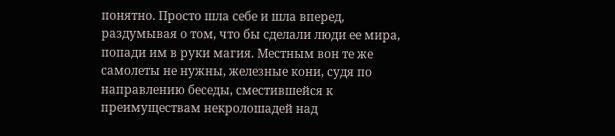понятно. Просто шла себе и шла вперед, раздумывая о том, что бы сделали люди ее мира, попади им в руки магия. Местным вон те же самолеты не нужны, железные кони, судя по направлению беседы, сместившейся к преимуществам некролошадей над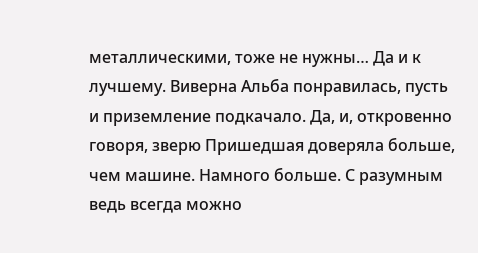металлическими, тоже не нужны… Да и к лучшему. Виверна Альба понравилась, пусть и приземление подкачало. Да, и, откровенно говоря, зверю Пришедшая доверяла больше, чем машине. Намного больше. С разумным ведь всегда можно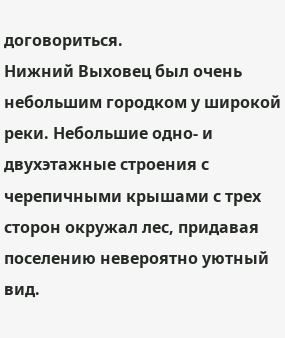договориться.
Нижний Выховец был очень небольшим городком у широкой реки. Небольшие одно- и двухэтажные строения с черепичными крышами с трех сторон окружал лес, придавая поселению невероятно уютный вид.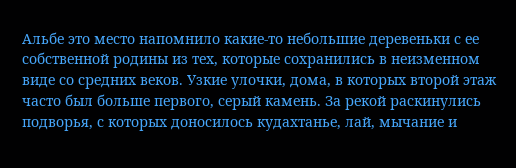Альбе это место напомнило какие-то небольшие деревеньки с ее собственной родины из тех, которые сохранились в неизменном виде со средних веков. Узкие улочки, дома, в которых второй этаж часто был больше первого, серый камень. За рекой раскинулись подворья, с которых доносилось кудахтанье, лай, мычание и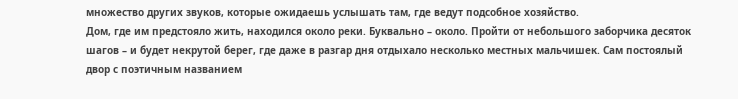множество других звуков, которые ожидаешь услышать там, где ведут подсобное хозяйство.
Дом, где им предстояло жить, находился около реки. Буквально – около. Пройти от небольшого заборчика десяток шагов – и будет некрутой берег, где даже в разгар дня отдыхало несколько местных мальчишек. Сам постоялый двор с поэтичным названием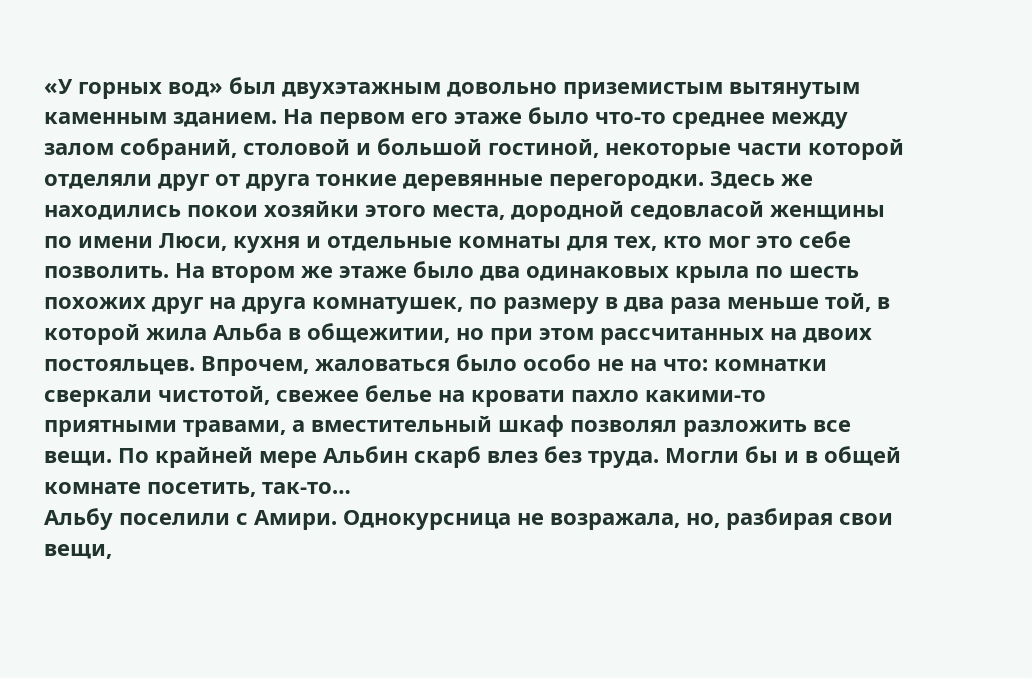«У горных вод» был двухэтажным довольно приземистым вытянутым каменным зданием. На первом его этаже было что-то среднее между залом собраний, столовой и большой гостиной, некоторые части которой отделяли друг от друга тонкие деревянные перегородки. Здесь же находились покои хозяйки этого места, дородной седовласой женщины по имени Люси, кухня и отдельные комнаты для тех, кто мог это себе позволить. На втором же этаже было два одинаковых крыла по шесть похожих друг на друга комнатушек, по размеру в два раза меньше той, в которой жила Альба в общежитии, но при этом рассчитанных на двоих постояльцев. Впрочем, жаловаться было особо не на что: комнатки сверкали чистотой, свежее белье на кровати пахло какими-то приятными травами, а вместительный шкаф позволял разложить все вещи. По крайней мере Альбин скарб влез без труда. Могли бы и в общей комнате посетить, так-то…
Альбу поселили с Амири. Однокурсница не возражала, но, разбирая свои вещи,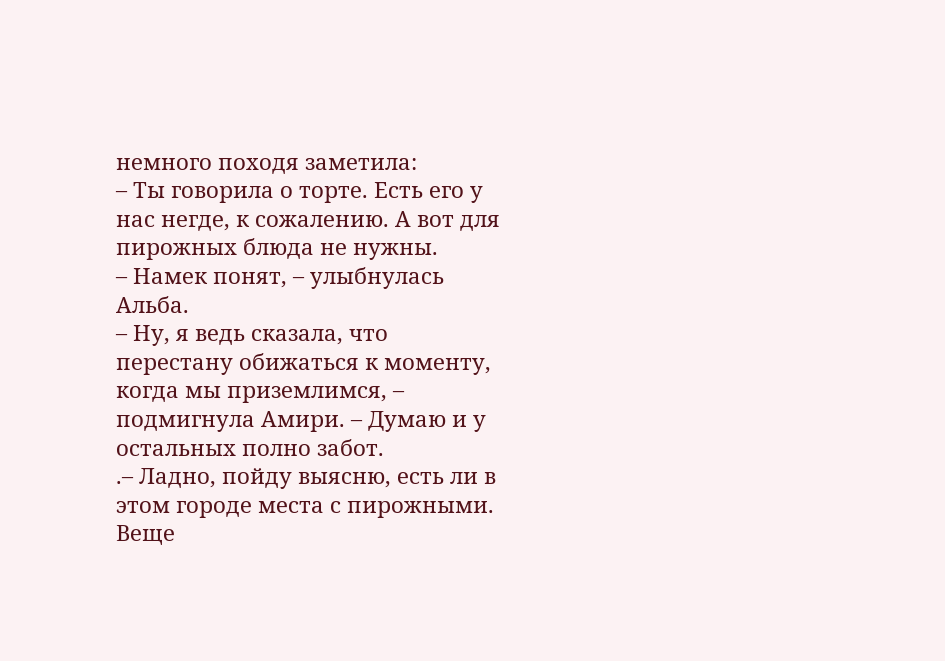немного походя заметила:
– Ты говорила о торте. Есть его у нас негде, к сожалению. А вот для пирожных блюда не нужны.
– Намек понят, – улыбнулась Альба.
– Ну, я ведь сказала, что перестану обижаться к моменту, когда мы приземлимся, – подмигнула Амири. – Думаю и у остальных полно забот.
.– Ладно, пойду выясню, есть ли в этом городе места с пирожными.
Веще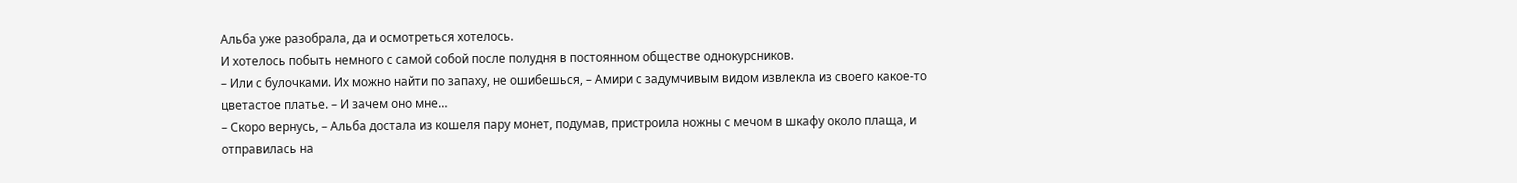Альба уже разобрала, да и осмотреться хотелось.
И хотелось побыть немного с самой собой после полудня в постоянном обществе однокурсников.
– Или с булочками. Их можно найти по запаху, не ошибешься, – Амири с задумчивым видом извлекла из своего какое-то цветастое платье. – И зачем оно мне…
– Скоро вернусь, – Альба достала из кошеля пару монет, подумав, пристроила ножны с мечом в шкафу около плаща, и отправилась на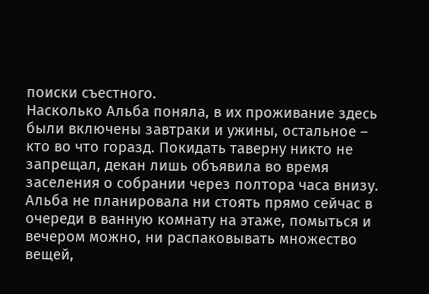поиски съестного.
Насколько Альба поняла, в их проживание здесь были включены завтраки и ужины, остальное – кто во что горазд. Покидать таверну никто не запрещал, декан лишь объявила во время заселения о собрании через полтора часа внизу. Альба не планировала ни стоять прямо сейчас в очереди в ванную комнату на этаже, помыться и вечером можно, ни распаковывать множество вещей,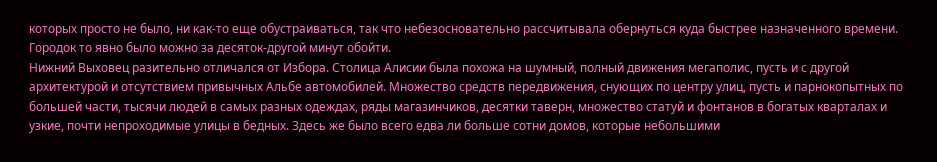которых просто не было, ни как-то еще обустраиваться, так что небезосновательно рассчитывала обернуться куда быстрее назначенного времени. Городок то явно было можно за десяток-другой минут обойти.
Нижний Выховец разительно отличался от Избора. Столица Алисии была похожа на шумный, полный движения мегаполис, пусть и с другой архитектурой и отсутствием привычных Альбе автомобилей. Множество средств передвижения, снующих по центру улиц, пусть и парнокопытных по большей части, тысячи людей в самых разных одеждах, ряды магазинчиков, десятки таверн, множество статуй и фонтанов в богатых кварталах и узкие, почти непроходимые улицы в бедных. Здесь же было всего едва ли больше сотни домов, которые небольшими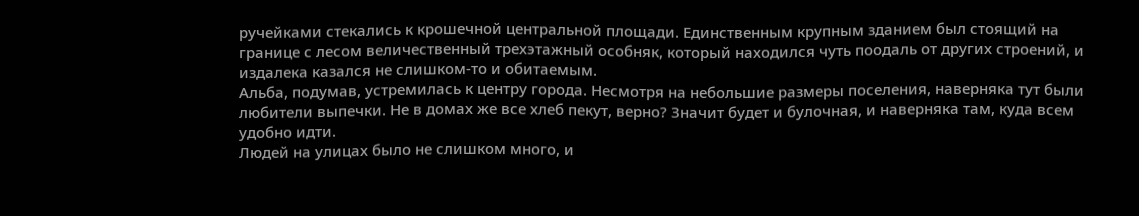ручейками стекались к крошечной центральной площади. Единственным крупным зданием был стоящий на границе с лесом величественный трехэтажный особняк, который находился чуть поодаль от других строений, и издалека казался не слишком-то и обитаемым.
Альба, подумав, устремилась к центру города. Несмотря на небольшие размеры поселения, наверняка тут были любители выпечки. Не в домах же все хлеб пекут, верно? Значит будет и булочная, и наверняка там, куда всем удобно идти.
Людей на улицах было не слишком много, и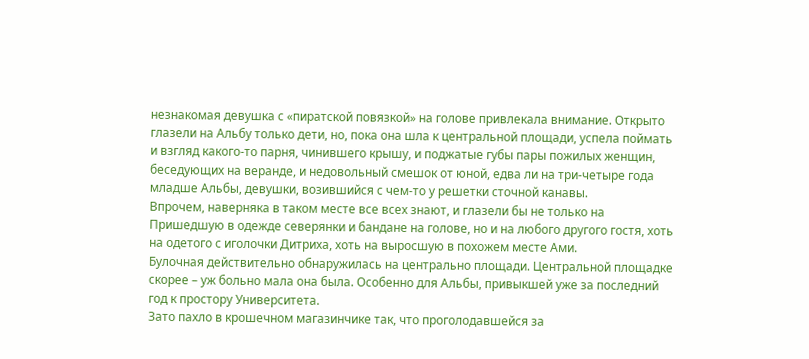незнакомая девушка с «пиратской повязкой» на голове привлекала внимание. Открыто глазели на Альбу только дети, но, пока она шла к центральной площади, успела поймать и взгляд какого-то парня, чинившего крышу, и поджатые губы пары пожилых женщин, беседующих на веранде, и недовольный смешок от юной, едва ли на три-четыре года младше Альбы, девушки, возившийся с чем-то у решетки сточной канавы.
Впрочем, наверняка в таком месте все всех знают, и глазели бы не только на Пришедшую в одежде северянки и бандане на голове, но и на любого другого гостя, хоть на одетого с иголочки Дитриха, хоть на выросшую в похожем месте Ами.
Булочная действительно обнаружилась на центрально площади. Центральной площадке скорее – уж больно мала она была. Особенно для Альбы, привыкшей уже за последний год к простору Университета.
Зато пахло в крошечном магазинчике так, что проголодавшейся за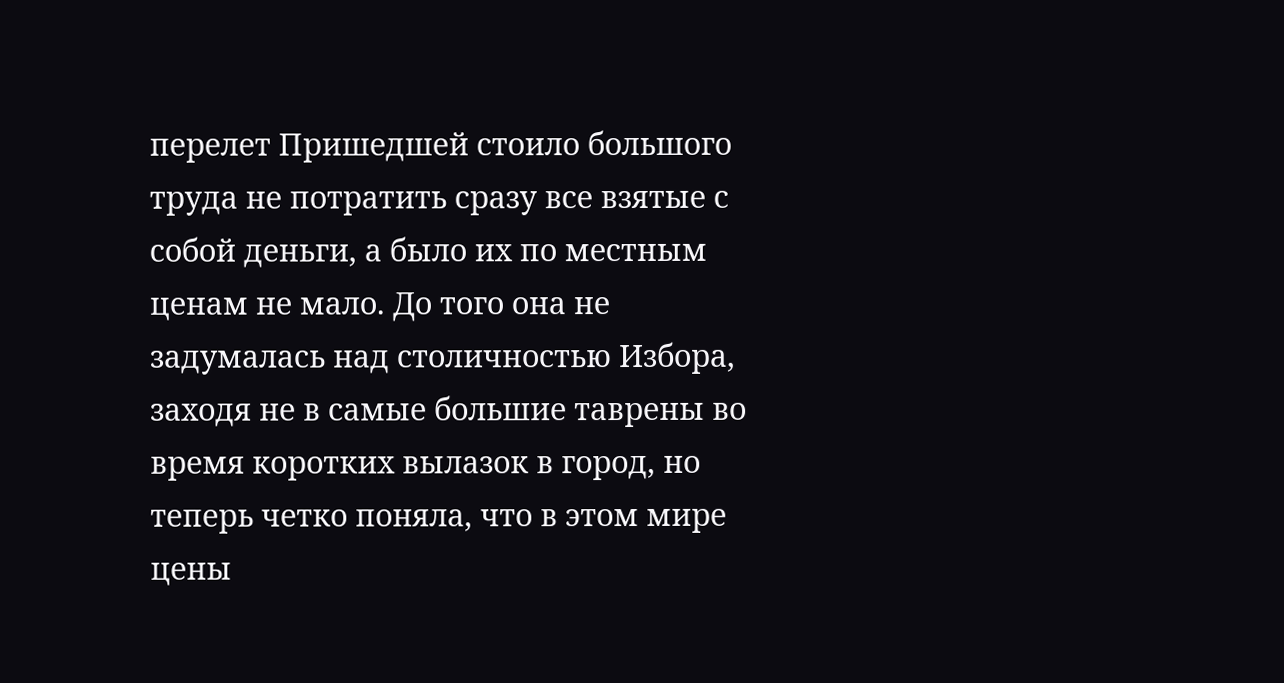перелет Пришедшей стоило большого труда не потратить сразу все взятые с собой деньги, а было их по местным ценам не мало. До того она не задумалась над столичностью Избора, заходя не в самые большие таврены во время коротких вылазок в город, но теперь четко поняла, что в этом мире цены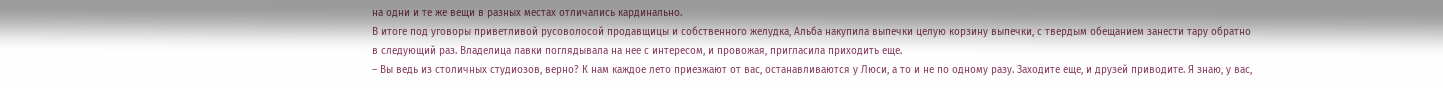на одни и те же вещи в разных местах отличались кардинально.
В итоге под уговоры приветливой русоволосой продавщицы и собственного желудка, Альба накупила выпечки целую корзину выпечки, с твердым обещанием занести тару обратно в следующий раз. Владелица лавки поглядывала на нее с интересом, и провожая, пригласила приходить еще.
– Вы ведь из столичных студиозов, верно? К нам каждое лето приезжают от вас, останавливаются у Люси, а то и не по одному разу. Заходите еще, и друзей приводите. Я знаю, у вас,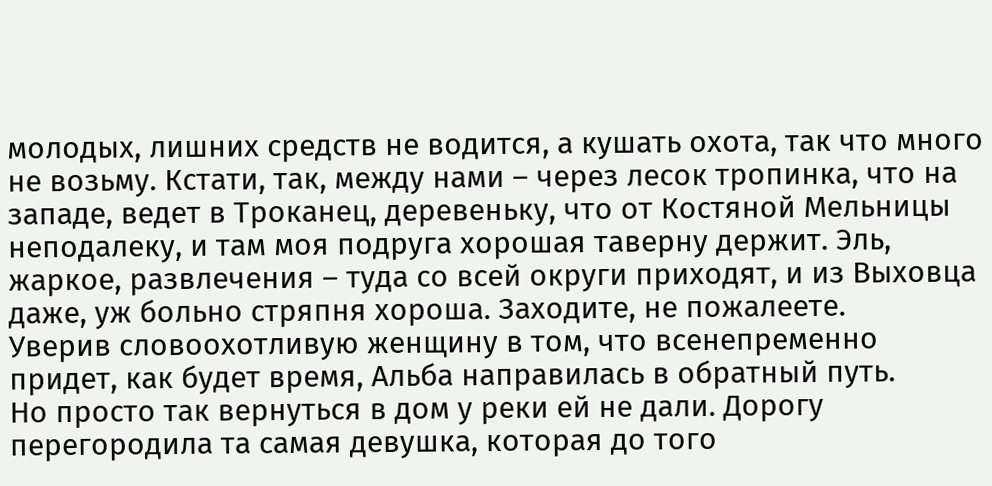молодых, лишних средств не водится, а кушать охота, так что много не возьму. Кстати, так, между нами – через лесок тропинка, что на западе, ведет в Троканец, деревеньку, что от Костяной Мельницы неподалеку, и там моя подруга хорошая таверну держит. Эль, жаркое, развлечения – туда со всей округи приходят, и из Выховца даже, уж больно стряпня хороша. Заходите, не пожалеете.
Уверив словоохотливую женщину в том, что всенепременно придет, как будет время, Альба направилась в обратный путь.
Но просто так вернуться в дом у реки ей не дали. Дорогу перегородила та самая девушка, которая до того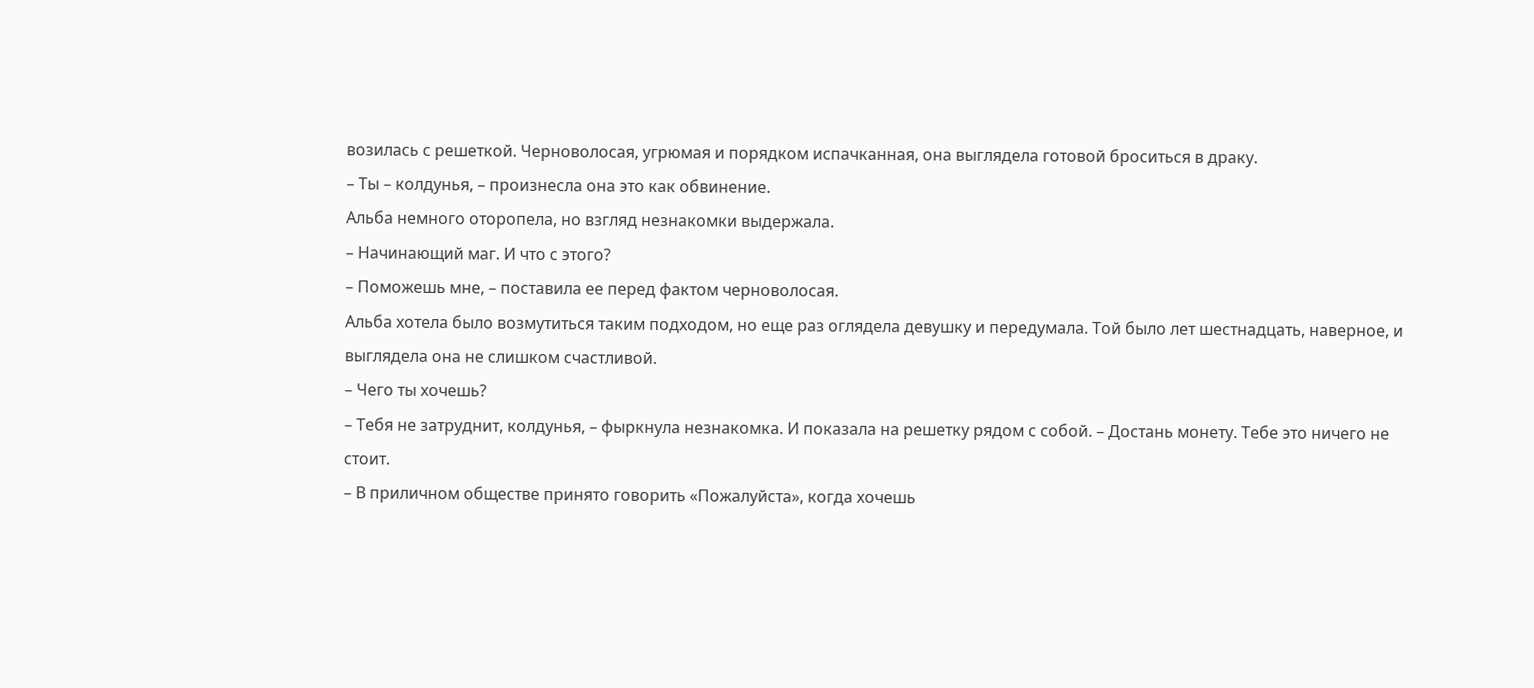возилась с решеткой. Черноволосая, угрюмая и порядком испачканная, она выглядела готовой броситься в драку.
– Ты – колдунья, – произнесла она это как обвинение.
Альба немного оторопела, но взгляд незнакомки выдержала.
– Начинающий маг. И что с этого?
– Поможешь мне, – поставила ее перед фактом черноволосая.
Альба хотела было возмутиться таким подходом, но еще раз оглядела девушку и передумала. Той было лет шестнадцать, наверное, и выглядела она не слишком счастливой.
– Чего ты хочешь?
– Тебя не затруднит, колдунья, – фыркнула незнакомка. И показала на решетку рядом с собой. – Достань монету. Тебе это ничего не стоит.
– В приличном обществе принято говорить «Пожалуйста», когда хочешь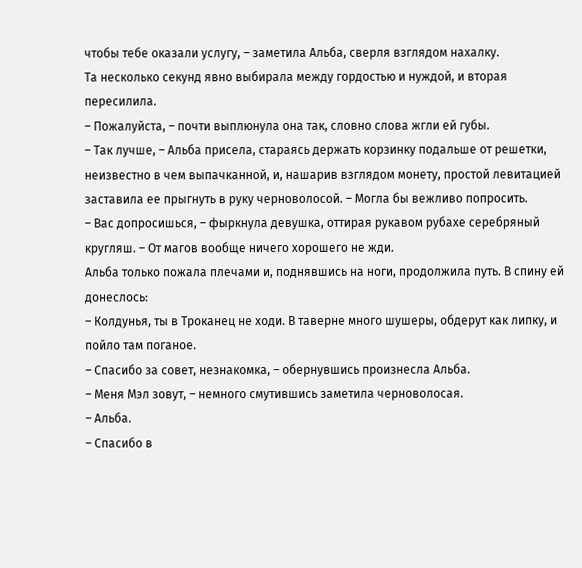чтобы тебе оказали услугу, – заметила Альба, сверля взглядом нахалку.
Та несколько секунд явно выбирала между гордостью и нуждой, и вторая пересилила.
– Пожалуйста, – почти выплюнула она так, словно слова жгли ей губы.
– Так лучше, – Альба присела, стараясь держать корзинку подальше от решетки, неизвестно в чем выпачканной, и, нашарив взглядом монету, простой левитацией заставила ее прыгнуть в руку черноволосой. – Могла бы вежливо попросить.
– Вас допросишься, – фыркнула девушка, оттирая рукавом рубахе серебряный кругляш. – От магов вообще ничего хорошего не жди.
Альба только пожала плечами и, поднявшись на ноги, продолжила путь. В спину ей донеслось:
– Колдунья, ты в Троканец не ходи. В таверне много шушеры, обдерут как липку, и пойло там поганое.
– Спасибо за совет, незнакомка, – обернувшись произнесла Альба.
– Меня Мэл зовут, – немного смутившись заметила черноволосая.
– Альба.
– Спасибо в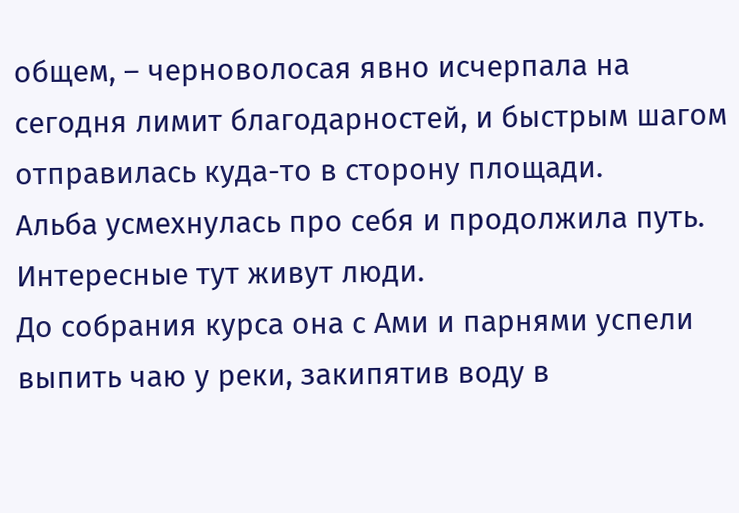общем, – черноволосая явно исчерпала на сегодня лимит благодарностей, и быстрым шагом отправилась куда-то в сторону площади.
Альба усмехнулась про себя и продолжила путь. Интересные тут живут люди.
До собрания курса она с Ами и парнями успели выпить чаю у реки, закипятив воду в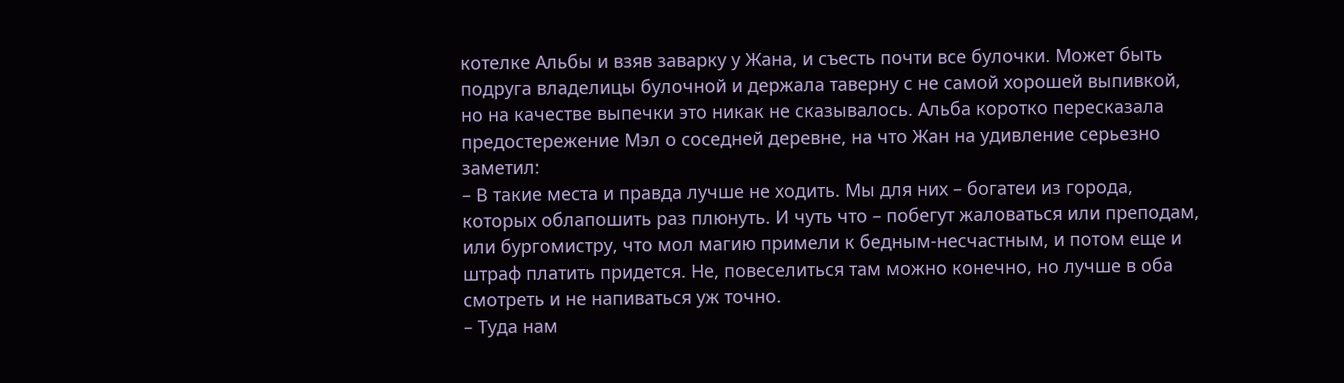котелке Альбы и взяв заварку у Жана, и съесть почти все булочки. Может быть подруга владелицы булочной и держала таверну с не самой хорошей выпивкой, но на качестве выпечки это никак не сказывалось. Альба коротко пересказала предостережение Мэл о соседней деревне, на что Жан на удивление серьезно заметил:
– В такие места и правда лучше не ходить. Мы для них – богатеи из города, которых облапошить раз плюнуть. И чуть что – побегут жаловаться или преподам, или бургомистру, что мол магию примели к бедным-несчастным, и потом еще и штраф платить придется. Не, повеселиться там можно конечно, но лучше в оба смотреть и не напиваться уж точно.
– Туда нам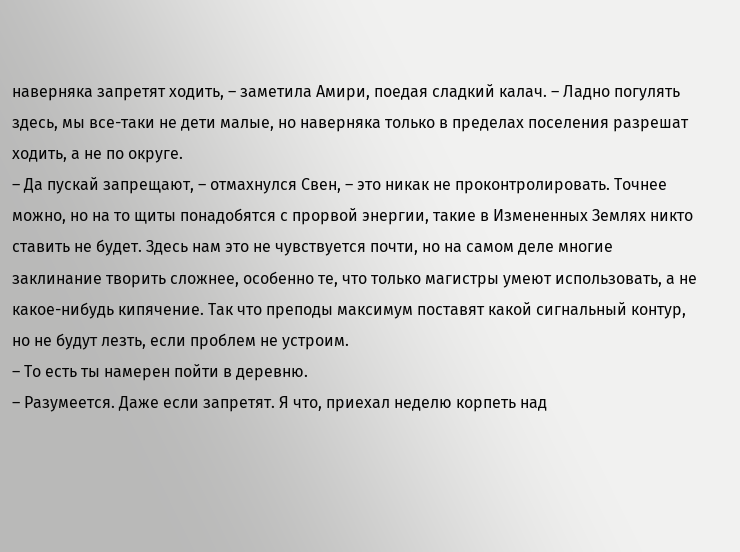наверняка запретят ходить, – заметила Амири, поедая сладкий калач. – Ладно погулять здесь, мы все-таки не дети малые, но наверняка только в пределах поселения разрешат ходить, а не по округе.
– Да пускай запрещают, – отмахнулся Свен, – это никак не проконтролировать. Точнее можно, но на то щиты понадобятся с прорвой энергии, такие в Измененных Землях никто ставить не будет. Здесь нам это не чувствуется почти, но на самом деле многие заклинание творить сложнее, особенно те, что только магистры умеют использовать, а не какое-нибудь кипячение. Так что преподы максимум поставят какой сигнальный контур, но не будут лезть, если проблем не устроим.
– То есть ты намерен пойти в деревню.
– Разумеется. Даже если запретят. Я что, приехал неделю корпеть над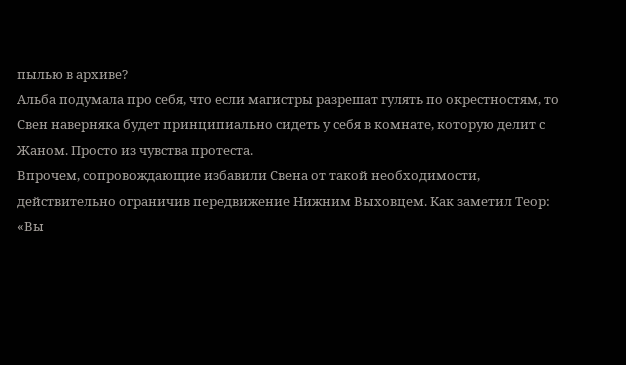пылью в архиве?
Альба подумала про себя, что если магистры разрешат гулять по окрестностям, то Свен наверняка будет принципиально сидеть у себя в комнате, которую делит с Жаном. Просто из чувства протеста.
Впрочем, сопровождающие избавили Свена от такой необходимости, действительно ограничив передвижение Нижним Выховцем. Как заметил Теор: «Вы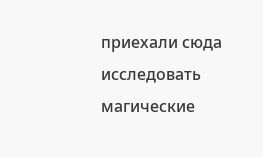приехали сюда исследовать магические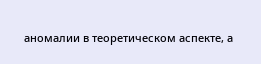аномалии в теоретическом аспекте, а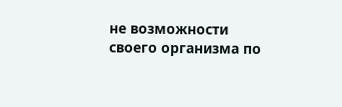не возможности своего организма по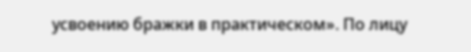усвоению бражки в практическом». По лицу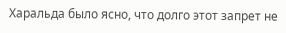Харальда было ясно, что долго этот запрет не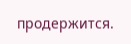продержится.